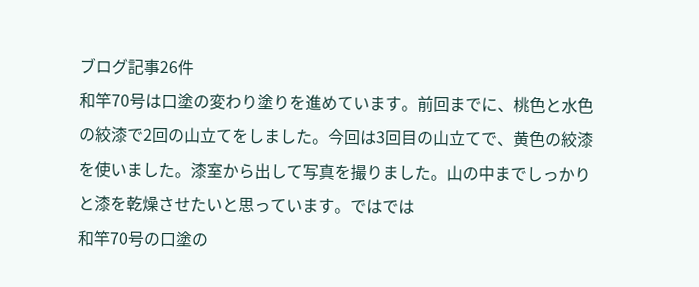ブログ記事26件
和竿70号は口塗の変わり塗りを進めています。前回までに、桃色と水色の絞漆で2回の山立てをしました。今回は3回目の山立てで、黄色の絞漆を使いました。漆室から出して写真を撮りました。山の中までしっかりと漆を乾燥させたいと思っています。ではでは
和竿70号の口塗の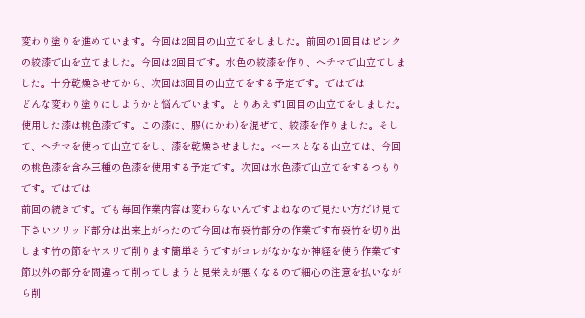変わり塗りを進めています。今回は2回目の山立てをしました。前回の1回目はピンクの絞漆で山を立てました。今回は2回目です。水色の絞漆を作り、ヘチマで山立てしました。十分乾燥させてから、次回は3回目の山立てをする予定です。ではでは
どんな変わり塗りにしようかと悩んでいます。とりあえず1回目の山立てをしました。使用した漆は桃色漆です。この漆に、膠(にかわ)を混ぜて、絞漆を作りました。そして、ヘチマを使って山立てをし、漆を乾燥させました。ベースとなる山立ては、今回の桃色漆を含み三種の色漆を使用する予定です。次回は水色漆で山立てをするつもりです。ではでは
前回の続きです。でも毎回作業内容は変わらないんですよねなので見たい方だけ見て下さいソリッド部分は出来上がったので今回は布袋竹部分の作業です布袋竹を切り出します竹の節をヤスリで削ります簡単そうですがコレがなかなか神経を使う作業です節以外の部分を間違って削ってしまうと見栄えが悪くなるので細心の注意を払いながら削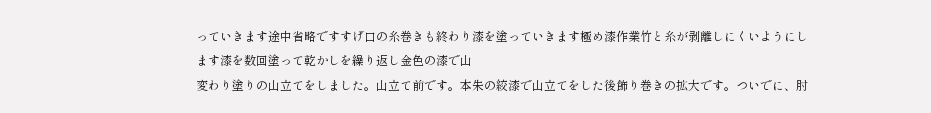っていきます途中省略ですすげ口の糸巻きも終わり漆を塗っていきます極め漆作業竹と糸が剥離しにくいようにします漆を数回塗って乾かしを繰り返し金色の漆で山
変わり塗りの山立てをしました。山立て前です。本朱の絞漆で山立てをした後飾り巻きの拡大です。ついでに、肘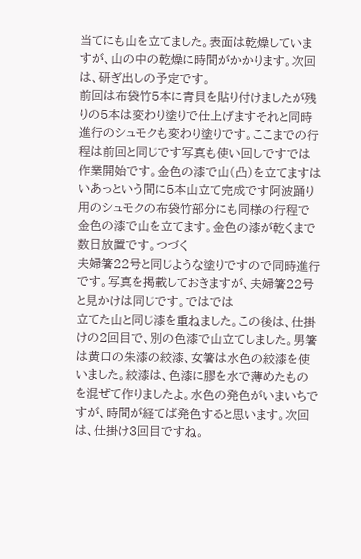当てにも山を立てました。表面は乾燥していますが、山の中の乾燥に時間がかかります。次回は、研ぎ出しの予定です。
前回は布袋竹5本に青貝を貼り付けましたが残りの5本は変わり塗りで仕上げますそれと同時進行のシュモクも変わり塗りです。ここまでの行程は前回と同じです写真も使い回しですでは作業開始です。金色の漆で山(凸)を立てますはいあっという間に5本山立て完成です阿波踊り用のシュモクの布袋竹部分にも同様の行程で金色の漆で山を立てます。金色の漆が乾くまで数日放置です。つづく
夫婦箸22号と同じような塗りですので同時進行です。写真を掲載しておきますが、夫婦箸22号と見かけは同じです。ではでは
立てた山と同じ漆を重ねました。この後は、仕掛けの2回目で、別の色漆で山立てしました。男箸は黄口の朱漆の絞漆、女箸は水色の絞漆を使いました。絞漆は、色漆に膠を水で薄めたものを混ぜて作りましたよ。水色の発色がいまいちですが、時間が経てば発色すると思います。次回は、仕掛け3回目ですね。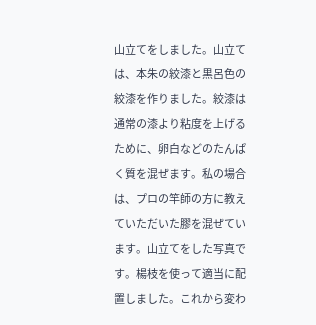山立てをしました。山立ては、本朱の絞漆と黒呂色の絞漆を作りました。絞漆は通常の漆より粘度を上げるために、卵白などのたんぱく質を混ぜます。私の場合は、プロの竿師の方に教えていただいた膠を混ぜています。山立てをした写真です。楊枝を使って適当に配置しました。これから変わ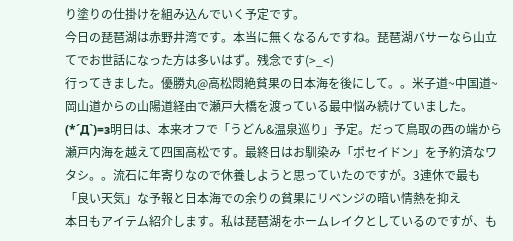り塗りの仕掛けを組み込んでいく予定です。
今日の琵琶湖は赤野井湾です。本当に無くなるんですね。琵琶湖バサーなら山立てでお世話になった方は多いはず。残念です(>_<)
行ってきました。優勝丸@高松悶絶貧果の日本海を後にして。。米子道~中国道~岡山道からの山陽道経由で瀬戸大橋を渡っている最中悩み続けていました。(*´Д`)=з明日は、本来オフで「うどん&温泉巡り」予定。だって鳥取の西の端から瀬戸内海を越えて四国高松です。最終日はお馴染み「ポセイドン」を予約済なワタシ。。流石に年寄りなので休養しようと思っていたのですが。3連休で最も「良い天気」な予報と日本海での余りの貧果にリベンジの暗い情熱を抑え
本日もアイテム紹介します。私は琵琶湖をホームレイクとしているのですが、も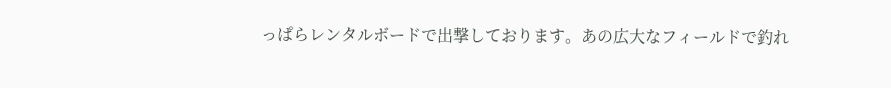っぱらレンタルボードで出撃しております。あの広大なフィールドで釣れ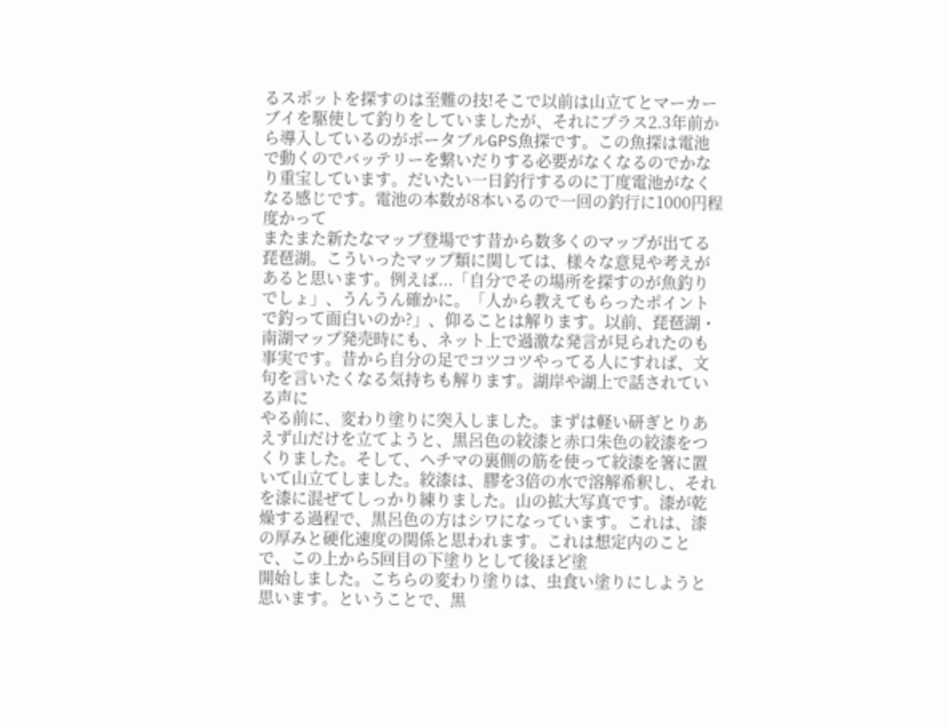るスポットを探すのは至難の技!そこで以前は山立てとマーカーブイを駆使して釣りをしていましたが、それにプラス2.3年前から導入しているのがポータブルGPS魚探です。この魚探は電池で動くのでバッテリーを繋いだりする必要がなくなるのでかなり重宝しています。だいたい一日釣行するのに丁度電池がなくなる感じです。電池の本数が8本いるので一回の釣行に1000円程度かって
またまた新たなマップ登場です昔から数多くのマップが出てる琵琶湖。こういったマップ類に関しては、様々な意見や考えがあると思います。例えば...「自分でその場所を探すのが魚釣りでしょ」、うんうん確かに。「人から教えてもらったポイントで釣って面白いのか?」、仰ることは解ります。以前、琵琶湖・南湖マップ発売時にも、ネット上で過激な発言が見られたのも事実です。昔から自分の足でコツコツやってる人にすれば、文句を言いたくなる気持ちも解ります。湖岸や湖上で話されている声に
やる前に、変わり塗りに突入しました。まずは軽い研ぎとりあえず山だけを立てようと、黒呂色の絞漆と赤口朱色の絞漆をつくりました。そして、ヘチマの裏側の筋を使って絞漆を箸に置いて山立てしました。絞漆は、膠を3倍の水で溶解希釈し、それを漆に混ぜてしっかり練りました。山の拡大写真です。漆が乾燥する過程で、黒呂色の方はシワになっています。これは、漆の厚みと硬化速度の関係と思われます。これは想定内のことで、この上から5回目の下塗りとして後ほど塗
開始しました。こちらの変わり塗りは、虫食い塗りにしようと思います。ということで、黒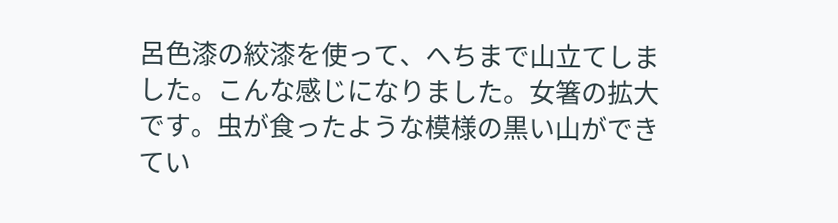呂色漆の絞漆を使って、へちまで山立てしました。こんな感じになりました。女箸の拡大です。虫が食ったような模様の黒い山ができてい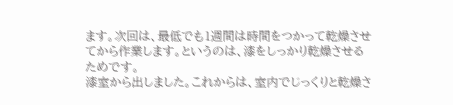ます。次回は、最低でも1週間は時間をつかって乾燥させてから作業します。というのは、漆をしっかり乾燥させるためです。
漆室から出しました。これからは、室内でじっくりと乾燥さ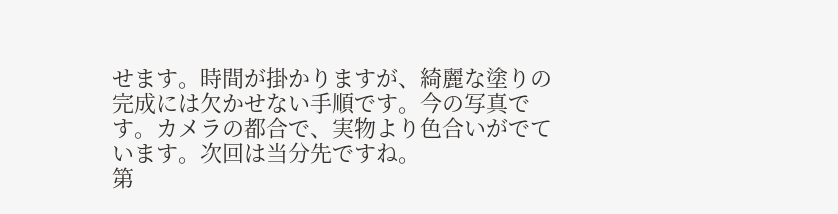せます。時間が掛かりますが、綺麗な塗りの完成には欠かせない手順です。今の写真です。カメラの都合で、実物より色合いがでています。次回は当分先ですね。
第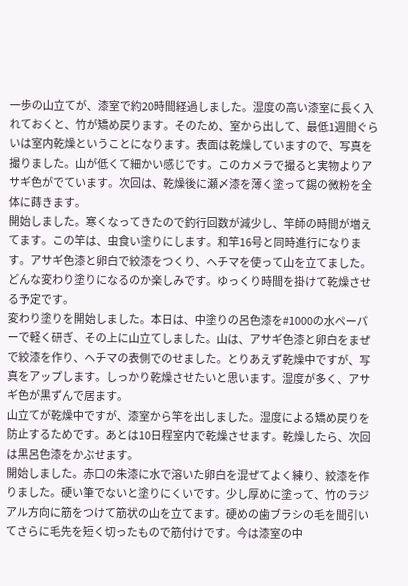一歩の山立てが、漆室で約20時間経過しました。湿度の高い漆室に長く入れておくと、竹が矯め戻ります。そのため、室から出して、最低1週間ぐらいは室内乾燥ということになります。表面は乾燥していますので、写真を撮りました。山が低くて細かい感じです。このカメラで撮ると実物よりアサギ色がでています。次回は、乾燥後に瀬〆漆を薄く塗って錫の微粉を全体に蒔きます。
開始しました。寒くなってきたので釣行回数が減少し、竿師の時間が増えてます。この竿は、虫食い塗りにします。和竿16号と同時進行になります。アサギ色漆と卵白で絞漆をつくり、ヘチマを使って山を立てました。どんな変わり塗りになるのか楽しみです。ゆっくり時間を掛けて乾燥させる予定です。
変わり塗りを開始しました。本日は、中塗りの呂色漆を#1000の水ペーパーで軽く研ぎ、その上に山立てしました。山は、アサギ色漆と卵白をまぜで絞漆を作り、ヘチマの表側でのせました。とりあえず乾燥中ですが、写真をアップします。しっかり乾燥させたいと思います。湿度が多く、アサギ色が黒ずんで居ます。
山立てが乾燥中ですが、漆室から竿を出しました。湿度による矯め戻りを防止するためです。あとは10日程室内で乾燥させます。乾燥したら、次回は黒呂色漆をかぶせます。
開始しました。赤口の朱漆に水で溶いた卵白を混ぜてよく練り、絞漆を作りました。硬い筆でないと塗りにくいです。少し厚めに塗って、竹のラジアル方向に筋をつけて筋状の山を立てます。硬めの歯ブラシの毛を間引いてさらに毛先を短く切ったもので筋付けです。今は漆室の中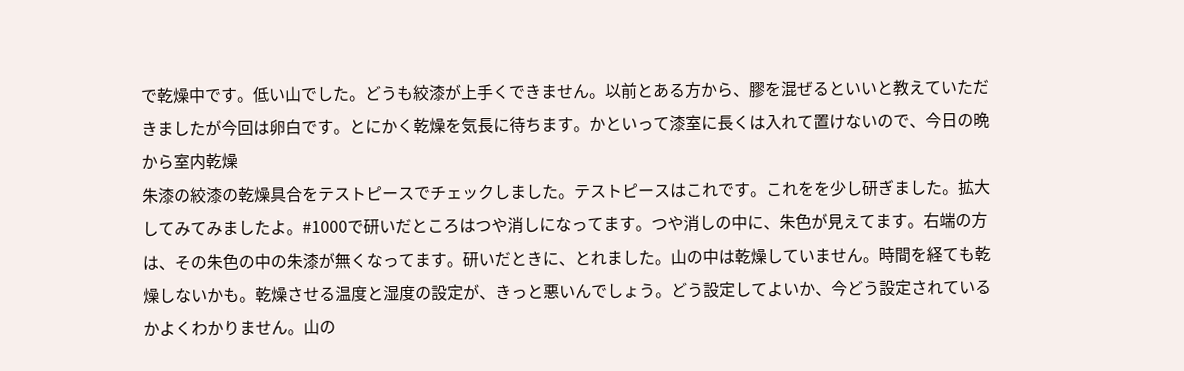で乾燥中です。低い山でした。どうも絞漆が上手くできません。以前とある方から、膠を混ぜるといいと教えていただきましたが今回は卵白です。とにかく乾燥を気長に待ちます。かといって漆室に長くは入れて置けないので、今日の晩から室内乾燥
朱漆の絞漆の乾燥具合をテストピースでチェックしました。テストピースはこれです。これをを少し研ぎました。拡大してみてみましたよ。#1000で研いだところはつや消しになってます。つや消しの中に、朱色が見えてます。右端の方は、その朱色の中の朱漆が無くなってます。研いだときに、とれました。山の中は乾燥していません。時間を経ても乾燥しないかも。乾燥させる温度と湿度の設定が、きっと悪いんでしょう。どう設定してよいか、今どう設定されているかよくわかりません。山の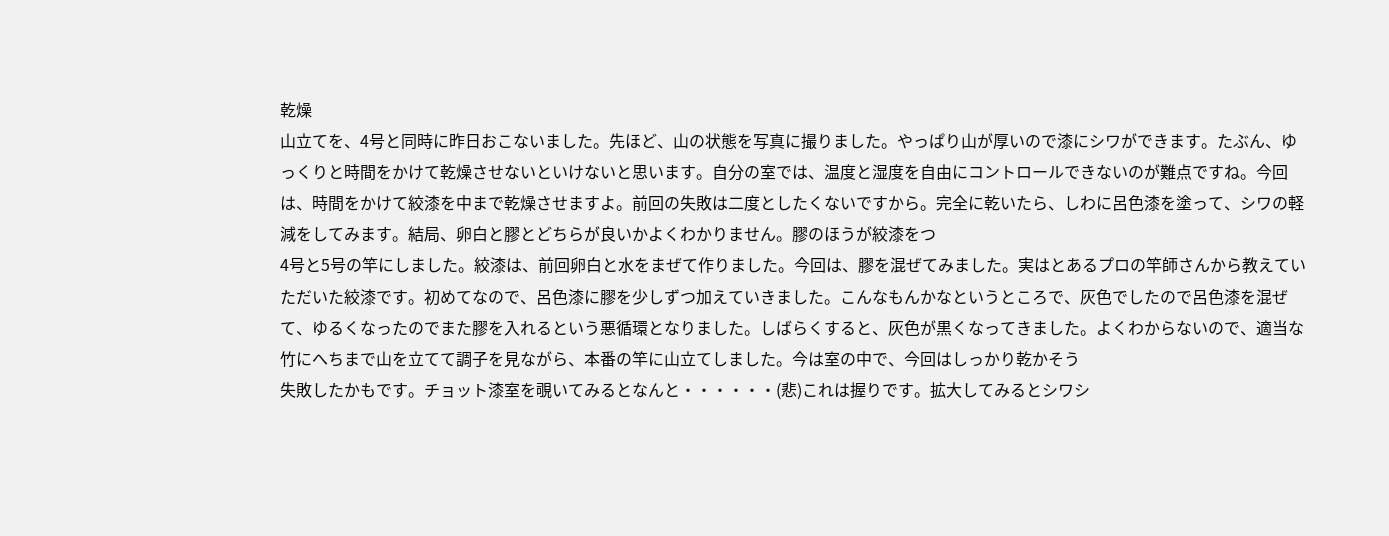乾燥
山立てを、4号と同時に昨日おこないました。先ほど、山の状態を写真に撮りました。やっぱり山が厚いので漆にシワができます。たぶん、ゆっくりと時間をかけて乾燥させないといけないと思います。自分の室では、温度と湿度を自由にコントロールできないのが難点ですね。今回は、時間をかけて絞漆を中まで乾燥させますよ。前回の失敗は二度としたくないですから。完全に乾いたら、しわに呂色漆を塗って、シワの軽減をしてみます。結局、卵白と膠とどちらが良いかよくわかりません。膠のほうが絞漆をつ
4号と5号の竿にしました。絞漆は、前回卵白と水をまぜて作りました。今回は、膠を混ぜてみました。実はとあるプロの竿師さんから教えていただいた絞漆です。初めてなので、呂色漆に膠を少しずつ加えていきました。こんなもんかなというところで、灰色でしたので呂色漆を混ぜて、ゆるくなったのでまた膠を入れるという悪循環となりました。しばらくすると、灰色が黒くなってきました。よくわからないので、適当な竹にへちまで山を立てて調子を見ながら、本番の竿に山立てしました。今は室の中で、今回はしっかり乾かそう
失敗したかもです。チョット漆室を覗いてみるとなんと・・・・・・(悲)これは握りです。拡大してみるとシワシ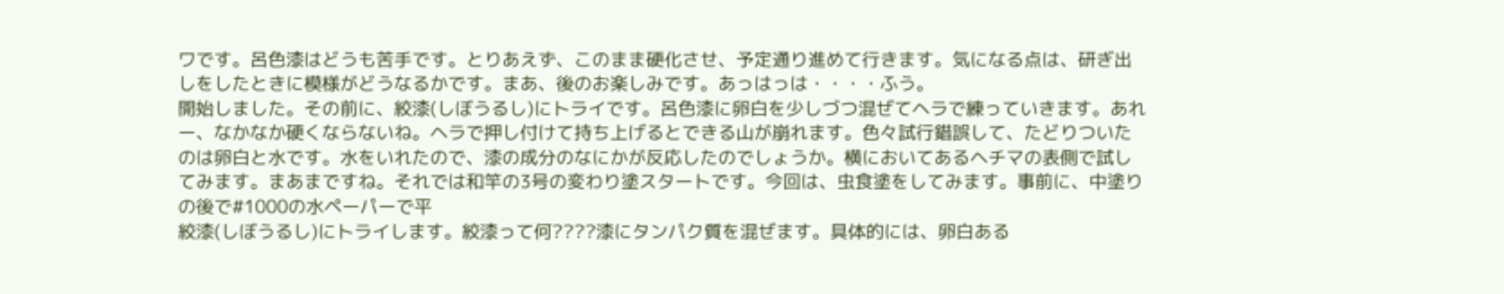ワです。呂色漆はどうも苦手です。とりあえず、このまま硬化させ、予定通り進めて行きます。気になる点は、研ぎ出しをしたときに模様がどうなるかです。まあ、後のお楽しみです。あっはっは・・・・ふう。
開始しました。その前に、絞漆(しぼうるし)にトライです。呂色漆に卵白を少しづつ混ぜてヘラで練っていきます。あれー、なかなか硬くならないね。ヘラで押し付けて持ち上げるとできる山が崩れます。色々試行錯誤して、たどりついたのは卵白と水です。水をいれたので、漆の成分のなにかが反応したのでしょうか。横においてあるヘチマの表側で試してみます。まあまですね。それでは和竿の3号の変わり塗スタートです。今回は、虫食塗をしてみます。事前に、中塗りの後で#1000の水ペーパーで平
絞漆(しぼうるし)にトライします。絞漆って何????漆にタンパク質を混ぜます。具体的には、卵白ある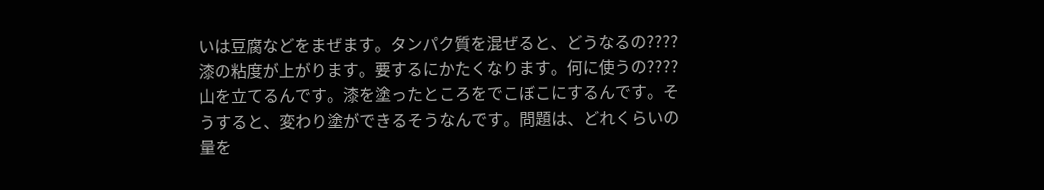いは豆腐などをまぜます。タンパク質を混ぜると、どうなるの????漆の粘度が上がります。要するにかたくなります。何に使うの????山を立てるんです。漆を塗ったところをでこぼこにするんです。そうすると、変わり塗ができるそうなんです。問題は、どれくらいの量を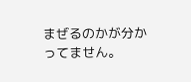まぜるのかが分かってません。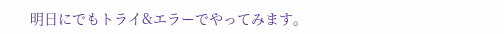明日にでもトライ&エラーでやってみます。